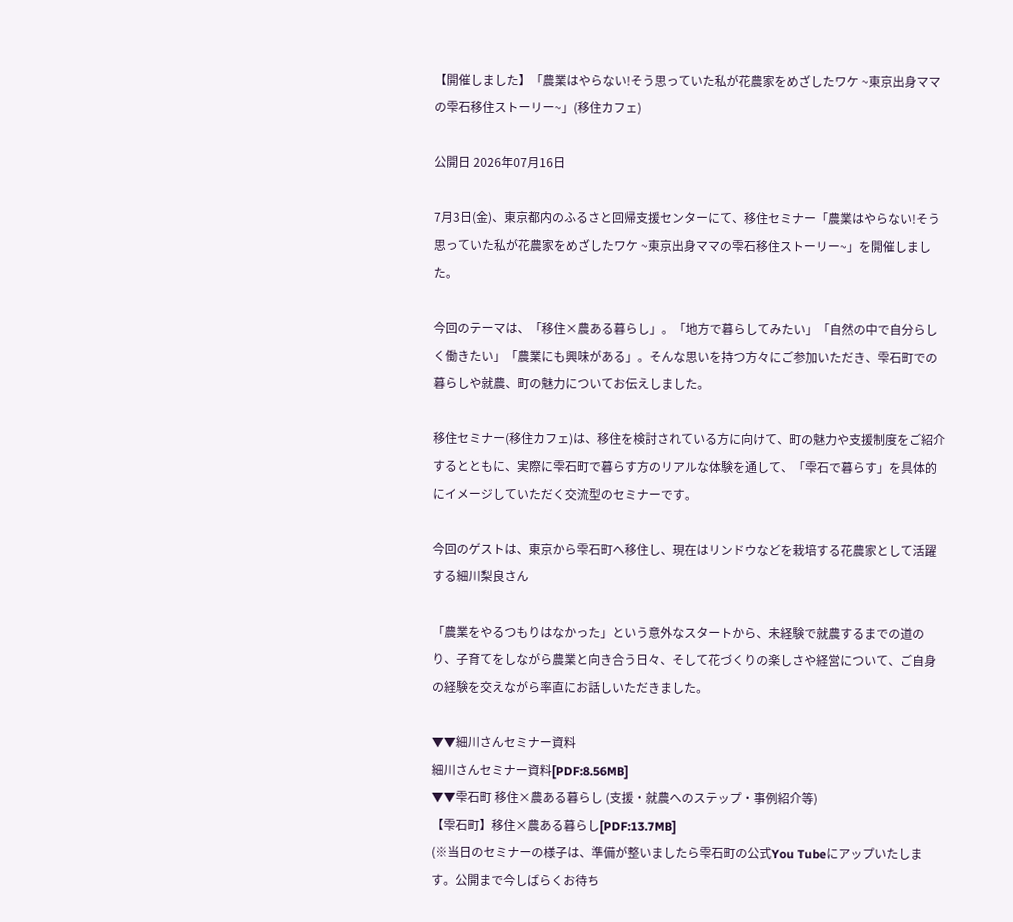【開催しました】「農業はやらない!そう思っていた私が花農家をめざしたワケ ~東京出身ママの雫石移住ストーリー~」(移住カフェ)

公開日 2026年07月16日

7月3日(金)、東京都内のふるさと回帰支援センターにて、移住セミナー「農業はやらない!そう思っていた私が花農家をめざしたワケ ~東京出身ママの雫石移住ストーリー~」を開催しました。

今回のテーマは、「移住×農ある暮らし」。「地方で暮らしてみたい」「自然の中で自分らしく働きたい」「農業にも興味がある」。そんな思いを持つ方々にご参加いただき、雫石町での暮らしや就農、町の魅力についてお伝えしました。

移住セミナー(移住カフェ)は、移住を検討されている方に向けて、町の魅力や支援制度をご紹介するとともに、実際に雫石町で暮らす方のリアルな体験を通して、「雫石で暮らす」を具体的にイメージしていただく交流型のセミナーです。

今回のゲストは、東京から雫石町へ移住し、現在はリンドウなどを栽培する花農家として活躍する細川梨良さん

「農業をやるつもりはなかった」という意外なスタートから、未経験で就農するまでの道のり、子育てをしながら農業と向き合う日々、そして花づくりの楽しさや経営について、ご自身の経験を交えながら率直にお話しいただきました。

▼▼細川さんセミナー資料
細川さんセミナー資料[PDF:8.56MB]
▼▼雫石町 移住×農ある暮らし (支援・就農へのステップ・事例紹介等)
【雫石町】移住×農ある暮らし[PDF:13.7MB]
(※当日のセミナーの様子は、準備が整いましたら雫石町の公式You Tubeにアップいたします。公開まで今しばらくお待ち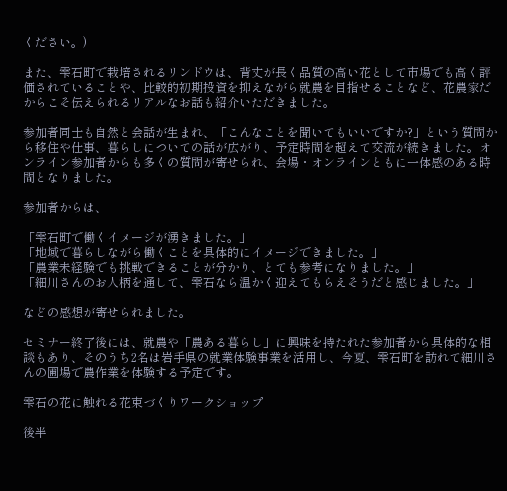ください。)

また、雫石町で栽培されるリンドウは、背丈が長く品質の高い花として市場でも高く評価されていることや、比較的初期投資を抑えながら就農を目指せることなど、花農家だからこそ伝えられるリアルなお話も紹介いただきました。

参加者同士も自然と会話が生まれ、「こんなことを聞いてもいいですか?」という質問から移住や仕事、暮らしについての話が広がり、予定時間を超えて交流が続きました。オンライン参加者からも多くの質問が寄せられ、会場・オンラインともに一体感のある時間となりました。

参加者からは、

「雫石町で働くイメージが湧きました。」
「地域で暮らしながら働くことを具体的にイメージできました。」
「農業未経験でも挑戦できることが分かり、とても参考になりました。」
「細川さんのお人柄を通して、雫石なら温かく迎えてもらえそうだと感じました。」

などの感想が寄せられました。

セミナー終了後には、就農や「農ある暮らし」に興味を持たれた参加者から具体的な相談もあり、そのうち2名は岩手県の就業体験事業を活用し、今夏、雫石町を訪れて細川さんの圃場で農作業を体験する予定です。

雫石の花に触れる花束づくりワークショップ

後半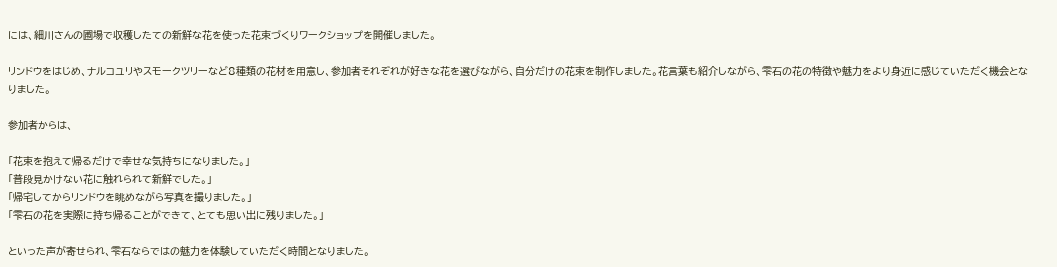には、細川さんの圃場で収穫したての新鮮な花を使った花束づくりワークショップを開催しました。

リンドウをはじめ、ナルコユリやスモークツリーなど8種類の花材を用意し、参加者それぞれが好きな花を選びながら、自分だけの花束を制作しました。花言葉も紹介しながら、雫石の花の特徴や魅力をより身近に感じていただく機会となりました。

参加者からは、

「花束を抱えて帰るだけで幸せな気持ちになりました。」
「普段見かけない花に触れられて新鮮でした。」
「帰宅してからリンドウを眺めながら写真を撮りました。」
「雫石の花を実際に持ち帰ることができて、とても思い出に残りました。」

といった声が寄せられ、雫石ならではの魅力を体験していただく時間となりました。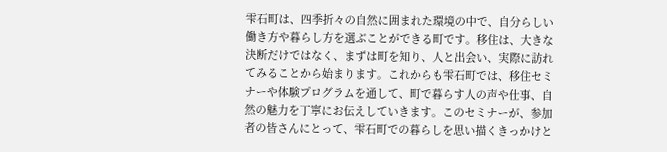雫石町は、四季折々の自然に囲まれた環境の中で、自分らしい働き方や暮らし方を選ぶことができる町です。移住は、大きな決断だけではなく、まずは町を知り、人と出会い、実際に訪れてみることから始まります。これからも雫石町では、移住セミナーや体験プログラムを通して、町で暮らす人の声や仕事、自然の魅力を丁寧にお伝えしていきます。このセミナーが、参加者の皆さんにとって、雫石町での暮らしを思い描くきっかけと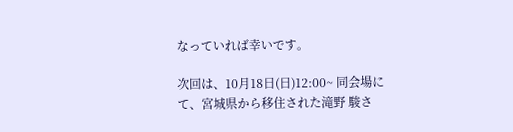なっていれば幸いです。

次回は、10月18日(日)12:00~ 同会場にて、宮城県から移住された滝野 駿さ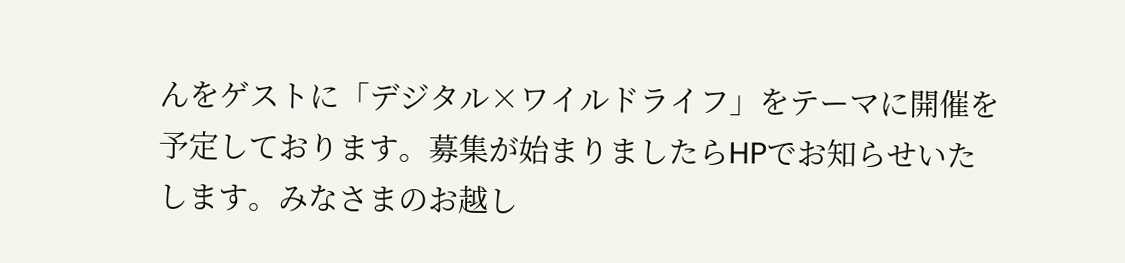んをゲストに「デジタル×ワイルドライフ」をテーマに開催を予定しております。募集が始まりましたらHPでお知らせいたします。みなさまのお越し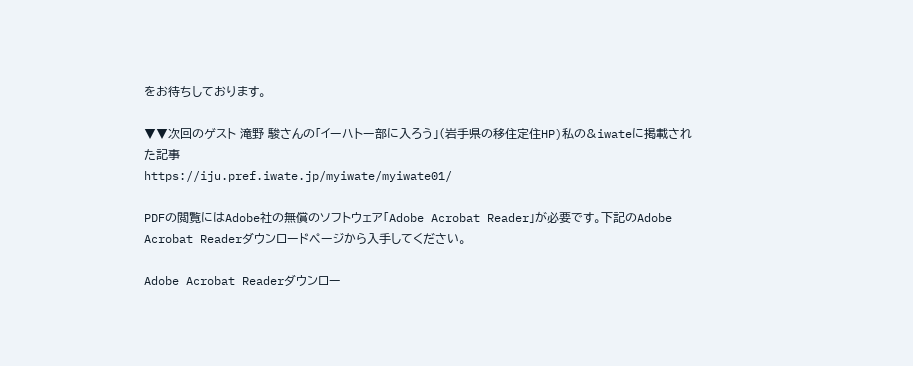をお待ちしております。

▼▼次回のゲスト 滝野 駿さんの「イーハトー部に入ろう」(岩手県の移住定住HP)私の&iwateに掲載された記事
https://iju.pref.iwate.jp/myiwate/myiwate01/

PDFの閲覧にはAdobe社の無償のソフトウェア「Adobe Acrobat Reader」が必要です。下記のAdobe Acrobat Readerダウンロードページから入手してください。

Adobe Acrobat Readerダウンロー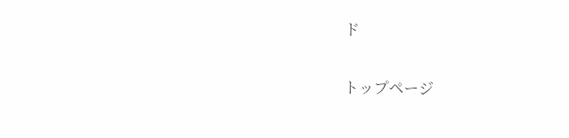ド

トップページ